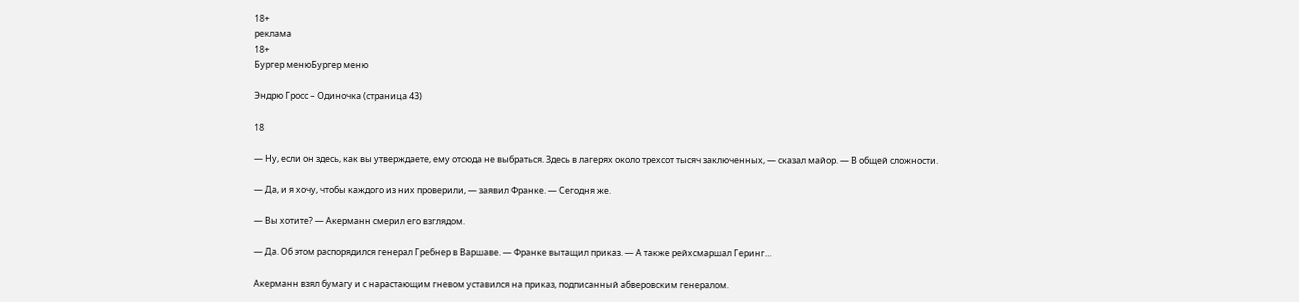18+
реклама
18+
Бургер менюБургер меню

Эндрю Гросс – Одиночка (страница 43)

18

— Ну, если он здесь, как вы утверждаете, ему отсюда не выбраться. Здесь в лагерях около трехсот тысяч заключенных, — сказал майор. — В общей сложности.

— Да, и я хочу, чтобы каждого из них проверили, — заявил Франке. — Сегодня же.

— Вы хотите? — Акерманн смерил его взглядом.

— Да. Об этом распорядился генерал Гребнер в Варшаве. — Франке вытащил приказ. — А также рейхсмаршал Геринг…

Акерманн взял бумагу и с нарастающим гневом уставился на приказ, подписанный абверовским генералом.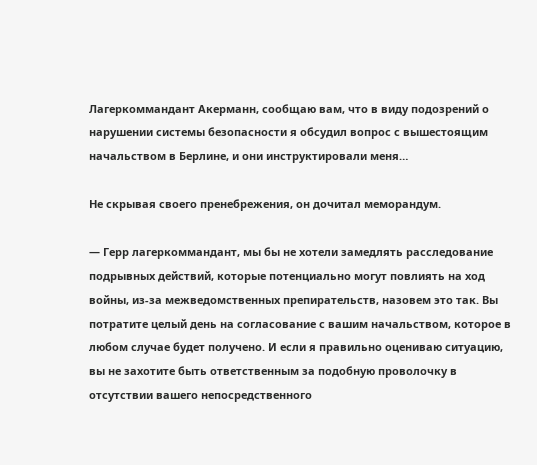Лагеркоммандант Акерманн, сообщаю вам, что в виду подозрений о нарушении системы безопасности я обсудил вопрос с вышестоящим начальством в Берлине, и они инструктировали меня…

Не скрывая своего пренебрежения, он дочитал меморандум.

— Герр лагеркоммандант, мы бы не хотели замедлять расследование подрывных действий, которые потенциально могут повлиять на ход войны, из-за межведомственных препирательств, назовем это так. Вы потратите целый день на согласование с вашим начальством, которое в любом случае будет получено. И если я правильно оцениваю ситуацию, вы не захотите быть ответственным за подобную проволочку в отсутствии вашего непосредственного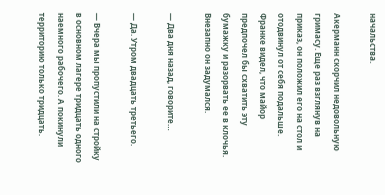начальства.

Акерманн скорчил недовольную гримасу. Еще раз взглянув на приказ, он положил его на стол и отодвинул от себя подальше. Франке видел, что майор предпочел бы схватить эту бумажку и разорвать ее в клочья. Внезапно он задумался.

— Два дня назад, говорите…

— Да. Утром двадцать третьего.

— Вчера мы пропустили на стройку в основном лагере тридцать одного наемного рабочего. А покинули территорию только тридцать.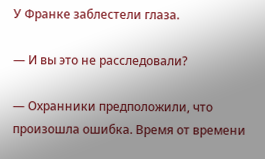У Франке заблестели глаза.

— И вы это не расследовали?

— Охранники предположили, что произошла ошибка. Время от времени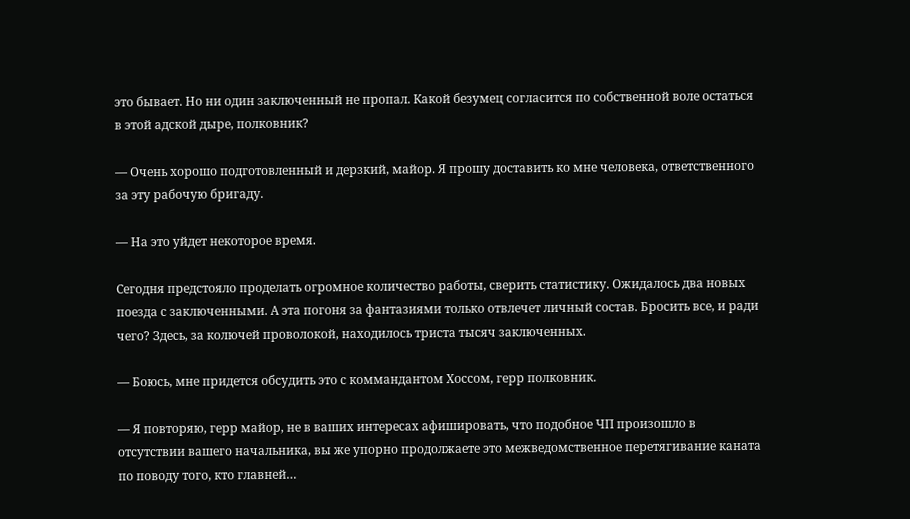это бывает. Но ни один заключенный не пропал. Какой безумец согласится по собственной воле остаться в этой адской дыре, полковник?

— Очень хорошо подготовленный и дерзкий, майор. Я прошу доставить ко мне человека, ответственного за эту рабочую бригаду.

— На это уйдет некоторое время.

Сегодня предстояло проделать огромное количество работы, сверить статистику. Ожидалось два новых поезда с заключенными. А эта погоня за фантазиями только отвлечет личный состав. Бросить все, и ради чего? Здесь, за колючей проволокой, находилось триста тысяч заключенных.

— Боюсь, мне придется обсудить это с коммандантом Хоссом, герр полковник.

— Я повторяю, герр майор, не в ваших интересах афишировать, что подобное ЧП произошло в отсутствии вашего начальника, вы же упорно продолжаете это межведомственное перетягивание каната по поводу того, кто главней…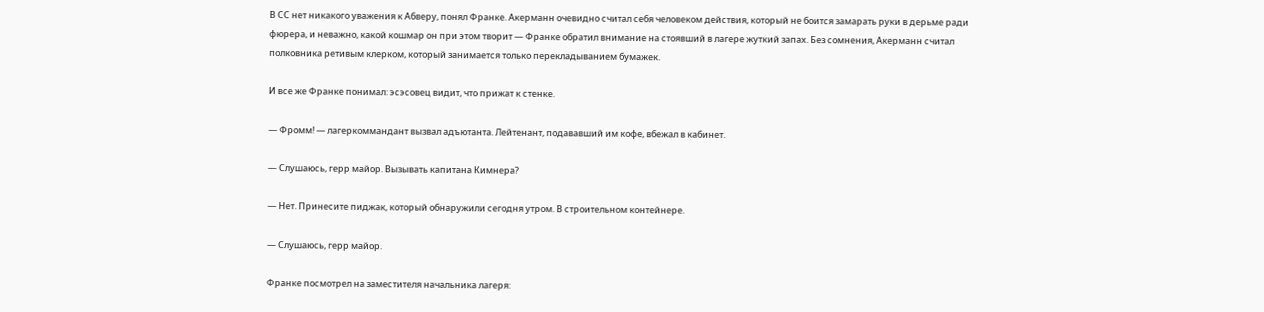В СС нет никакого уважения к Абверу, понял Франке. Акерманн очевидно считал себя человеком действия, который не боится замарать руки в дерьме ради фюрера, и неважно, какой кошмар он при этом творит — Франке обратил внимание на стоявший в лагере жуткий запах. Без сомнения, Акерманн считал полковника ретивым клерком, который занимается только перекладыванием бумажек.

И все же Франке понимал: эсэсовец видит, что прижат к стенке.

— Фромм! — лагеркоммандант вызвал адъютанта. Лейтенант, подававший им кофе, вбежал в кабинет.

— Слушаюсь, герр майор. Вызывать капитана Кимнера?

— Нет. Принесите пиджак, который обнаружили сегодня утром. В строительном контейнере.

— Слушаюсь, герр майор.

Франке посмотрел на заместителя начальника лагеря: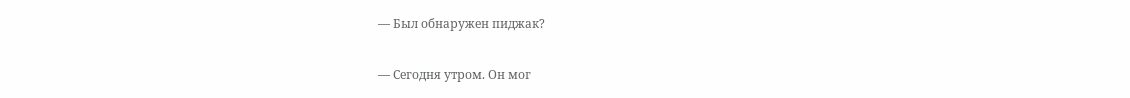— Был обнаружен пиджак?

— Сегодня утром. Он мог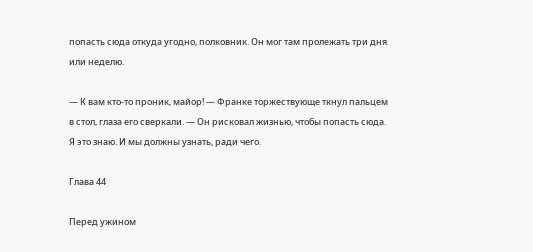попасть сюда откуда угодно, полковник. Он мог там пролежать три дня или неделю.

— К вам кто-то проник, майор! — Франке торжествующе ткнул пальцем в стол, глаза его сверкали. — Он рисковал жизнью, чтобы попасть сюда. Я это знаю. И мы должны узнать, ради чего.

Глава 44

Перед ужином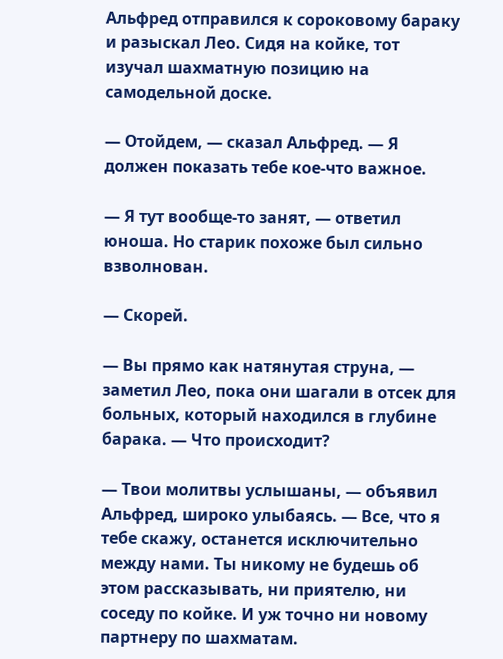Альфред отправился к сороковому бараку и разыскал Лео. Сидя на койке, тот изучал шахматную позицию на самодельной доске.

— Отойдем, — сказал Альфред. — Я должен показать тебе кое-что важное.

— Я тут вообще-то занят, — ответил юноша. Но старик похоже был сильно взволнован.

— Скорей.

— Вы прямо как натянутая струна, — заметил Лео, пока они шагали в отсек для больных, который находился в глубине барака. — Что происходит?

— Твои молитвы услышаны, — объявил Альфред, широко улыбаясь. — Все, что я тебе скажу, останется исключительно между нами. Ты никому не будешь об этом рассказывать, ни приятелю, ни соседу по койке. И уж точно ни новому партнеру по шахматам.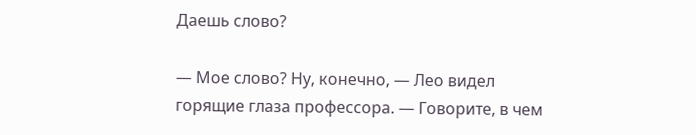Даешь слово?

— Мое слово? Ну, конечно, — Лео видел горящие глаза профессора. — Говорите, в чем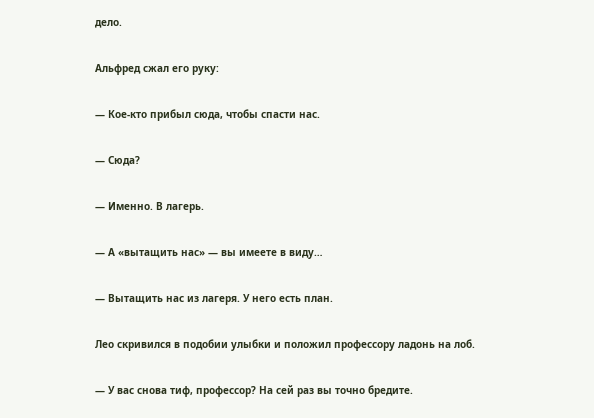дело.

Альфред сжал его руку:

— Кое-кто прибыл сюда, чтобы спасти нас.

— Сюда?

— Именно. В лагерь.

— А «вытащить нас» — вы имеете в виду…

— Вытащить нас из лагеря. У него есть план.

Лео скривился в подобии улыбки и положил профессору ладонь на лоб.

— У вас снова тиф, профессор? На сей раз вы точно бредите.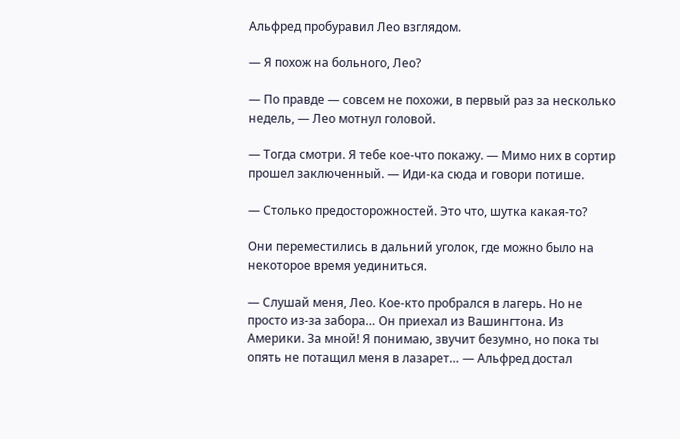Альфред пробуравил Лео взглядом.

— Я похож на больного, Лео?

— По правде — совсем не похожи, в первый раз за несколько недель, — Лео мотнул головой.

— Тогда смотри. Я тебе кое-что покажу. — Мимо них в сортир прошел заключенный. — Иди-ка сюда и говори потише.

— Столько предосторожностей. Это что, шутка какая-то?

Они переместились в дальний уголок, где можно было на некоторое время уединиться.

— Слушай меня, Лео. Кое-кто пробрался в лагерь. Но не просто из-за забора… Он приехал из Вашингтона. Из Америки. За мной! Я понимаю, звучит безумно, но пока ты опять не потащил меня в лазарет… — Альфред достал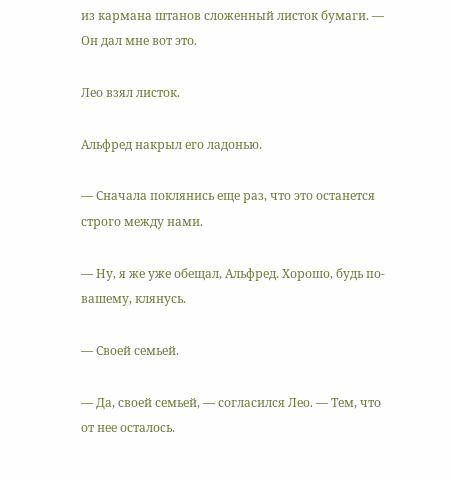из кармана штанов сложенный листок бумаги. — Он дал мне вот это.

Лео взял листок.

Альфред накрыл его ладонью.

— Сначала поклянись еще раз, что это останется строго между нами.

— Ну, я же уже обещал, Альфред. Хорошо, будь по-вашему, клянусь.

— Своей семьей.

— Да, своей семьей, — согласился Лео. — Тем, что от нее осталось.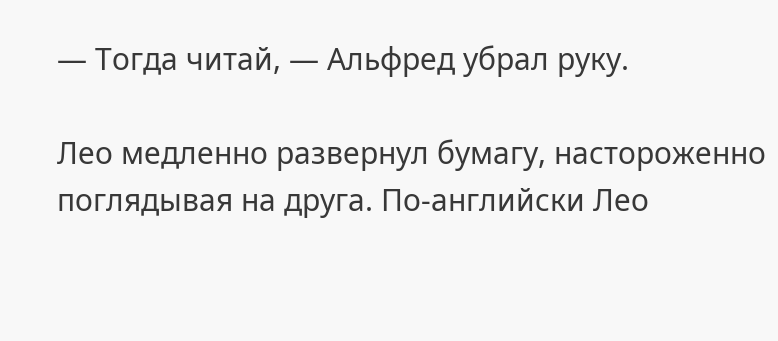— Тогда читай, — Альфред убрал руку.

Лео медленно развернул бумагу, настороженно поглядывая на друга. По-английски Лео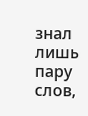знал лишь пару слов,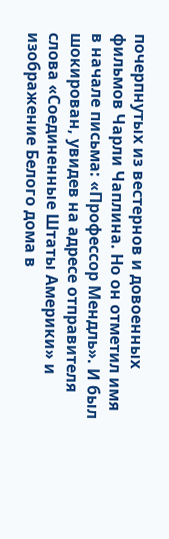почерпнутых из вестернов и довоенных фильмов Чарли Чаплина. Но он отметил имя в начале письма: «Профессор Мендль». И был шокирован, увидев на адресе отправителя слова «Соединенные Штаты Америки» и изображение Белого дома в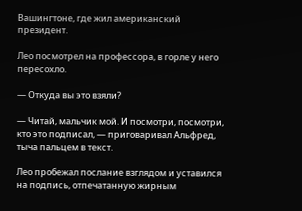Вашингтоне, где жил американский президент.

Лео посмотрел на профессора, в горле у него пересохло.

— Откуда вы это взяли?

— Читай, мальчик мой. И посмотри, посмотри, кто это подписал, — приговаривал Альфред, тыча пальцем в текст.

Лео пробежал послание взглядом и уставился на подпись, отпечатанную жирным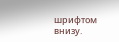шрифтом внизу.